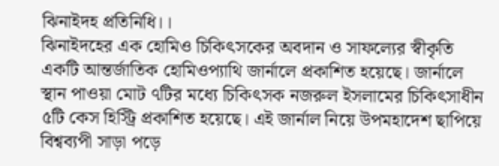ঝিনাইদহ প্রতিনিধি।।
ঝিনাইদহের এক হোমিও চিকিৎসকের অবদান ও সাফল্যের স্বীকৃতি একটি আন্তর্জাতিক হোমিওপ্যাথি জার্নালে প্রকাশিত হয়েছে। জার্নালে স্থান পাওয়া মোট ৭টির মধ্যে চিকিৎসক নজরুল ইসলামের চিকিৎসাধীন ৫টি কেস হিস্ট্রি প্রকাশিত হয়েছে। এই জার্নাল নিয়ে উপমহাদেশ ছাপিয়ে বিশ্বব্যপী সাড়া পড়ে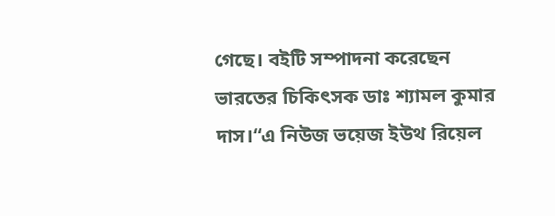গেছে। বইটি সম্পাদনা করেছেন ভারতের চিকিৎসক ডাঃ শ্যামল কুমার দাস।“এ নিউজ ভয়েজ ইউথ রিয়েল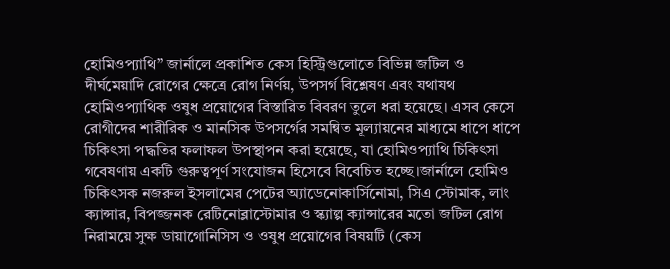হোমিওপ্যাথি” জার্নালে প্রকাশিত কেস হিস্ট্রিগুলোতে বিভিন্ন জটিল ও দীর্ঘমেয়াদি রোগের ক্ষেত্রে রোগ নির্ণয়, উপসর্গ বিশ্লেষণ এবং যথাযথ হোমিওপ্যাথিক ওষুধ প্রয়োগের বিস্তারিত বিবরণ তুলে ধরা হয়েছে। এসব কেসে রোগীদের শারীরিক ও মানসিক উপসর্গের সমন্বিত মূল্যায়নের মাধ্যমে ধাপে ধাপে চিকিৎসা পদ্ধতির ফলাফল উপস্থাপন করা হয়েছে, যা হোমিওপ্যাথি চিকিৎসা গবেষণায় একটি গুরুত্বপূর্ণ সংযোজন হিসেবে বিবেচিত হচ্ছে।জার্নালে হোমিও চিকিৎসক নজরুল ইসলামের পেটের অ্যাডেনোকার্সিনোমা, সিএ স্টোমাক, লাং ক্যান্সার, বিপজ্জনক রেটিনোব্লাস্টোমার ও স্ক্যাল্প ক্যান্সারের মতো জটিল রোগ নিরাময়ে সুক্ষ ডায়াগোনিসিস ও ওষুধ প্রয়োগের বিষয়টি (কেস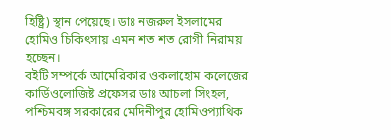হিষ্ট্রি) স্থান পেয়েছে। ডাঃ নজরুল ইসলামের হোমিও চিকিৎসায় এমন শত শত রোগী নিরাময় হচ্ছেন।
বইটি সম্পর্কে আমেরিকার ওকলাহোম কলেজের কার্ডিওলোজিষ্ট প্রফেসর ডাঃ আচলা সিংহল, পশ্চিমবঙ্গ সরকারের মেদিনীপুর হোমিওপ্যাথিক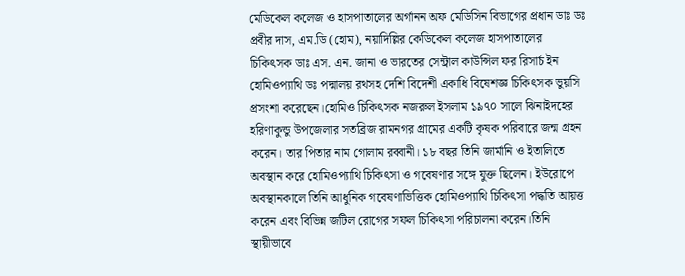মেডিকেল কলেজ ও হাসপাতালের অর্গানন অফ মেডিসিন বিভাগের প্রধান ডাঃ ডঃ প্রবীর দাস, এম.ডি (হোম), নয়াদিল্লির কেডিকেল কলেজ হাসপাতালের চিকিৎসক ডাঃ এস. এন. জানা ও ভারতের সেন্ট্রাল কাউন্সিল ফর রিসার্চ ইন হোমিওপ্যাথি ডঃ পদ্মালয় রথসহ দেশি বিদেশী একাধি বিষেশজ্ঞ চিকিৎসক ভুয়সি প্রসংশা করেছেন।হোমিও চিকিৎসক নজরুল ইসলাম ১৯৭০ সালে ঝিনাইদহের হরিণাকুন্ডু উপজেলার সতব্রিজ রামনগর গ্রামের একটি কৃষক পরিবারে জন্ম গ্রহন করেন। তার পিতার নাম গোলাম রব্বানী। ১৮ বছর তিনি জার্মানি ও ইতালিতে অবস্থান করে হোমিওপ্যাথি চিকিৎসা ও গবেষণার সঙ্গে যুক্ত ছিলেন। ইউরোপে অবস্থানকালে তিনি আধুনিক গবেষণাভিত্তিক হোমিওপ্যাথি চিকিৎসা পদ্ধতি আয়ত্ত করেন এবং বিভিন্ন জটিল রোগের সফল চিকিৎসা পরিচালনা করেন।তিনি স্থায়ীভাবে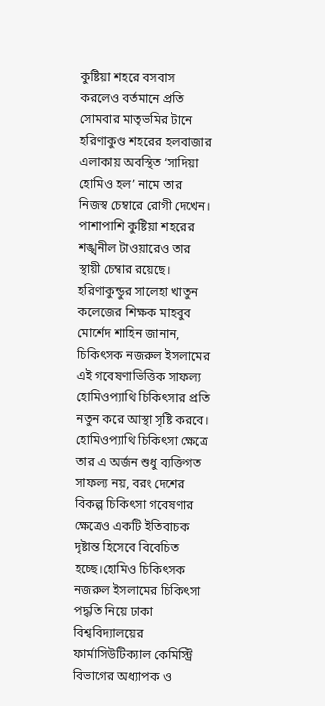কুষ্টিয়া শহরে বসবাস করলেও বর্তমানে প্রতি সোমবার মাতৃভমির টানে হরিণাকুণ্ড শহরের হলবাজার এলাকায় অবস্থিত ‘সাদিয়া হোমিও হল’ নামে তার নিজস্ব চেম্বারে রোগী দেখেন। পাশাপাশি কুষ্টিয়া শহরের শঙ্খনীল টাওয়ারেও তার স্থায়ী চেম্বার রয়েছে।
হরিণাকুন্ডুর সালেহা খাতুন কলেজের শিক্ষক মাহবুব মোর্শেদ শাহিন জানান, চিকিৎসক নজরুল ইসলামের এই গবেষণাভিত্তিক সাফল্য হোমিওপ্যাথি চিকিৎসার প্রতি নতুন করে আস্থা সৃষ্টি করবে। হোমিওপ্যাথি চিকিৎসা ক্ষেত্রে তার এ অর্জন শুধু ব্যক্তিগত সাফল্য নয়, বরং দেশের বিকল্প চিকিৎসা গবেষণার ক্ষেত্রেও একটি ইতিবাচক দৃষ্টান্ত হিসেবে বিবেচিত হচ্ছে।হোমিও চিকিৎসক নজরুল ইসলামের চিকিৎসা পদ্ধতি নিয়ে ঢাকা বিশ্ববিদ্যালয়ের ফার্মাসিউটিক্যাল কেমিস্ট্রি বিভাগের অধ্যাপক ও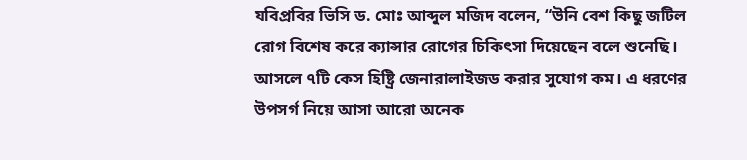যবিপ্রবির ভিসি ড. মোঃ আব্দুল মজিদ বলেন, “উনি বেশ কিছু জটিল রোগ বিশেষ করে ক্যান্সার রোগের চিকিৎসা দিয়েছেন বলে শুনেছি। আসলে ৭টি কেস হিষ্ট্রি জেনারালাইজড করার সুযোগ কম। এ ধরণের উপসর্গ নিয়ে আসা আরো অনেক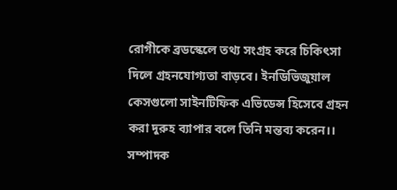রোগীকে ব্রডস্কেলে তথ্য সংগ্রহ করে চিকিৎসা দিলে গ্রহনযোগ্যতা বাড়বে। ইনডিভিজুয়াল কেসগুলো সাইনটিফিক এভিডেন্স হিসেবে গ্রহন করা দুরুহ ব্যাপার বলে তিনি মন্তব্য করেন।।
সম্পাদক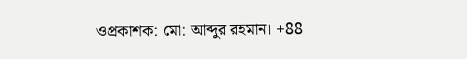ওপ্রকাশক: মো: আব্দুর রহমান। +88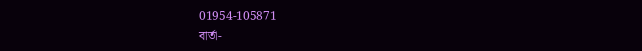01954-105871
বার্তা-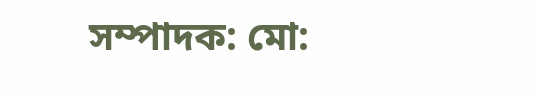সম্পাদক: মো: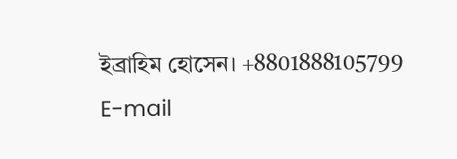ইব্রাহিম হোসেন। +8801888105799
E-mail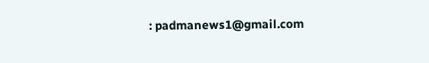: padmanews1@gmail.com